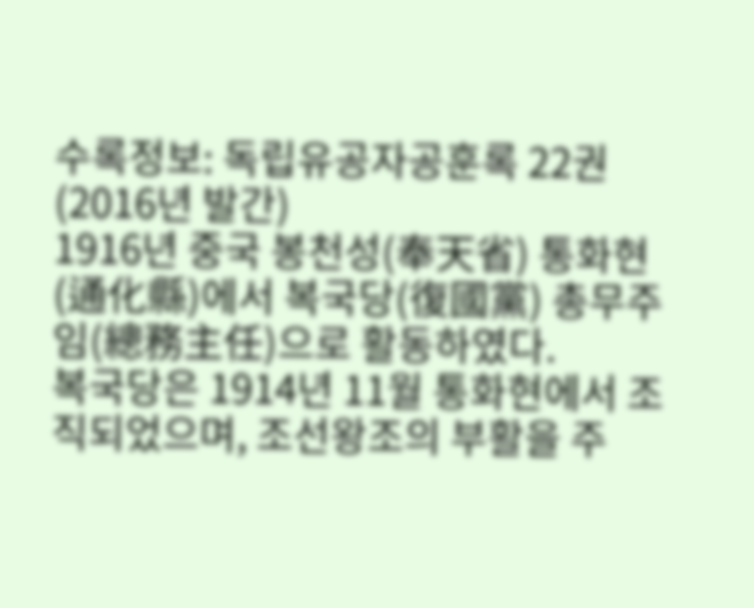수록정보: 독립유공자공훈록 22권(2016년 발간)
1916년 중국 봉천성(奉天省) 통화현(通化縣)에서 복국당(復國黨) 총무주임(總務主任)으로 활동하였다.
복국당은 1914년 11월 통화현에서 조직되었으며, 조선왕조의 부활을 주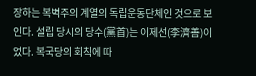장하는 복벽주의 계열의 독립운동단체인 것으로 보인다. 설립 당시의 당수(黨首)는 이제선(李濟善)이었다. 복국당의 회칙에 따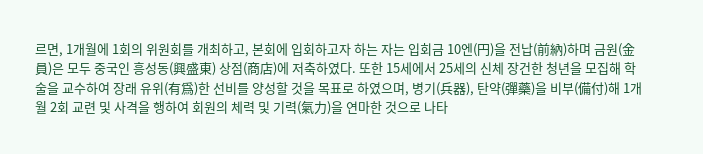르면, 1개월에 1회의 위원회를 개최하고, 본회에 입회하고자 하는 자는 입회금 10엔(円)을 전납(前納)하며 금원(金員)은 모두 중국인 흥성동(興盛東) 상점(商店)에 저축하였다. 또한 15세에서 25세의 신체 장건한 청년을 모집해 학술을 교수하여 장래 유위(有爲)한 선비를 양성할 것을 목표로 하였으며, 병기(兵器), 탄약(彈藥)을 비부(備付)해 1개월 2회 교련 및 사격을 행하여 회원의 체력 및 기력(氣力)을 연마한 것으로 나타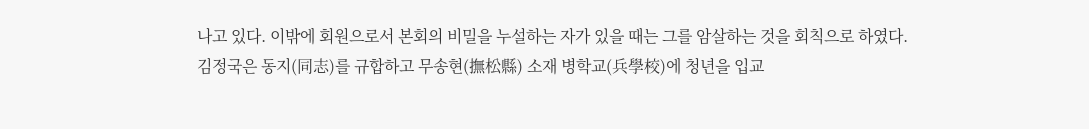나고 있다. 이밖에 회원으로서 본회의 비밀을 누설하는 자가 있을 때는 그를 암살하는 것을 회칙으로 하였다.
김정국은 동지(同志)를 규합하고 무송현(撫松縣) 소재 병학교(兵學校)에 청년을 입교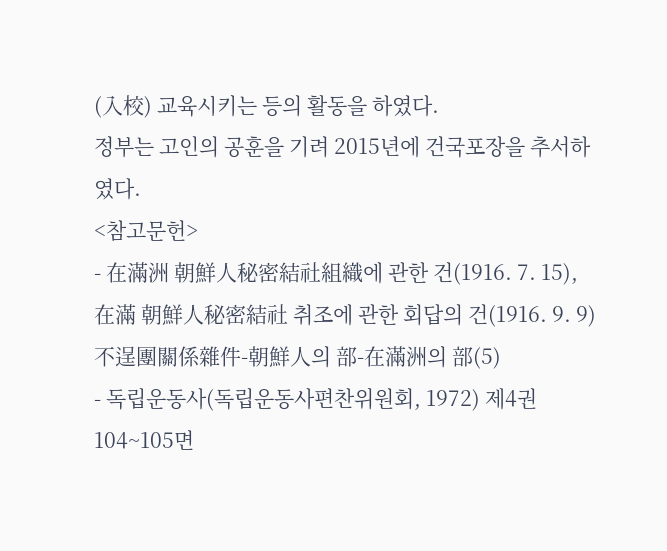(入校) 교육시키는 등의 활동을 하였다.
정부는 고인의 공훈을 기려 2015년에 건국포장을 추서하였다.
<참고문헌>
- 在滿洲 朝鮮人秘密結社組織에 관한 건(1916. 7. 15), 在滿 朝鮮人秘密結社 취조에 관한 회답의 건(1916. 9. 9) 不逞團關係雜件-朝鮮人의 部-在滿洲의 部(5)
- 독립운동사(독립운동사편찬위원회, 1972) 제4권 104~105면